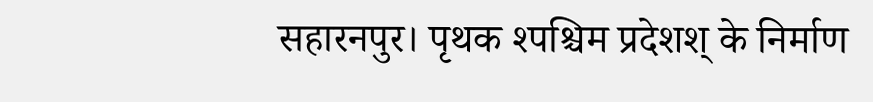सहारनपुर। पृथक श्पश्चिम प्रदेशश् के निर्माण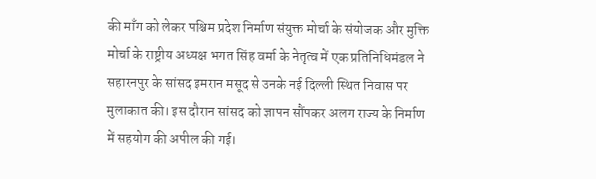की माँग को लेकर पश्चिम प्रदेश निर्माण संयुक्त मोर्चा के संयोजक और मुक्ति मोर्चा के राष्ट्रीय अध्यक्ष भगत सिंह वर्मा के नेतृत्व में एक प्रतिनिधिमंडल ने सहारनपुर के सांसद इमरान मसूद से उनके नई दिल्ली स्थित निवास पर मुलाकात की। इस दौरान सांसद को ज्ञापन सौंपकर अलग राज्य के निर्माण में सहयोग की अपील की गई।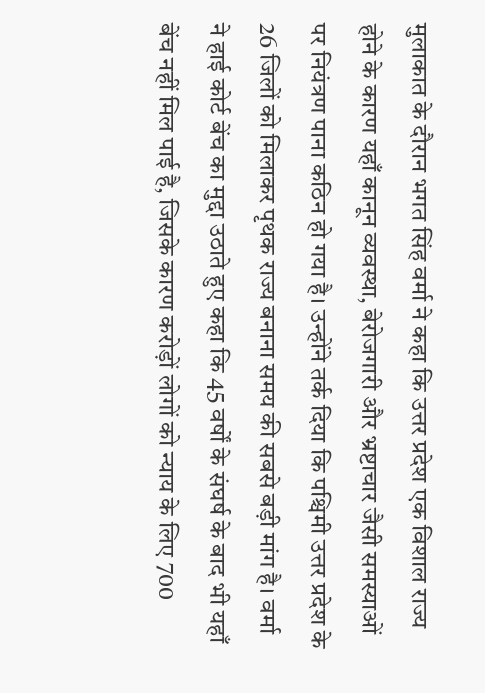मुलाकात के दौरान भगत सिंह वर्मा ने कहा कि उत्तर प्रदेश एक विशाल राज्य होने के कारण यहाँ कानून व्यवस्था, बेरोजगारी और भ्रष्टाचार जैसी समस्याओं पर नियंत्रण पाना कठिन हो गया है। उन्होंने तर्क दिया कि पश्चिमी उत्तर प्रदेश के 26 जिलों को मिलाकर पृथक राज्य बनाना समय की सबसे बड़ी मांग है। वर्मा ने हाई कोर्ट बेंच का मुद्दा उठाते हुए कहा कि 45 वर्षों के संघर्ष के बाद भी यहाँ बेंच नहीं मिल पाई है, जिसके कारण करोड़ों लोगों को न्याय के लिए 700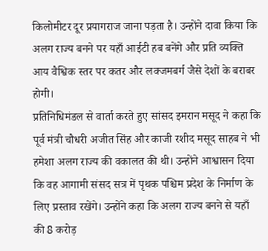किलोमीटर दूर प्रयागराज जाना पड़ता है। उन्होंने दावा किया कि अलग राज्य बनने पर यहाँ आईटी हब बनेंगे और प्रति व्यक्ति आय वैश्विक स्तर पर कतर और लक्जमबर्ग जैसे देशों के बराबर होगी।
प्रतिनिधिमंडल से वार्ता करते हुए सांसद इमरान मसूद ने कहा कि पूर्व मंत्री चौधरी अजीत सिंह और काजी रशीद मसूद साहब ने भी हमेशा अलग राज्य की वकालत की थी। उन्होंने आश्वासन दिया कि वह आगामी संसद सत्र में पृथक पश्चिम प्रदेश के निर्माण के लिए प्रस्ताव रखेंगे। उन्होंने कहा कि अलग राज्य बनने से यहाँ की 8 करोड़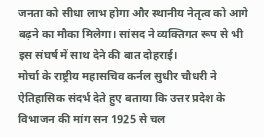जनता को सीधा लाभ होगा और स्थानीय नेतृत्व को आगे बढ़ने का मौका मिलेगा। सांसद ने व्यक्तिगत रूप से भी इस संघर्ष में साथ देने की बात दोहराई।
मोर्चा के राष्ट्रीय महासचिव कर्नल सुधीर चौधरी ने ऐतिहासिक संदर्भ देते हुए बताया कि उत्तर प्रदेश के विभाजन की मांग सन 1925 से चल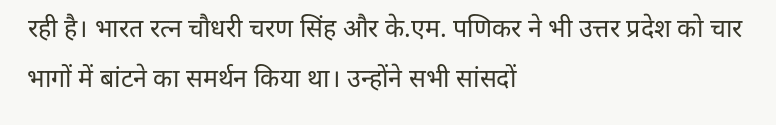रही है। भारत रत्न चौधरी चरण सिंह और के.एम. पणिकर ने भी उत्तर प्रदेश को चार भागों में बांटने का समर्थन किया था। उन्होंने सभी सांसदों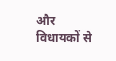और विधायकों से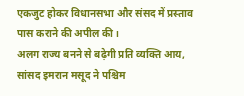एकजुट होकर विधानसभा और संसद में प्रस्ताव पास कराने की अपील की।
अलग राज्य बनने से बढ़ेगी प्रति व्यक्ति आय, सांसद इमरान मसूद ने पश्चिम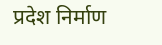प्रदेश निर्माण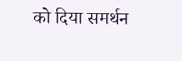को दिया समर्थन